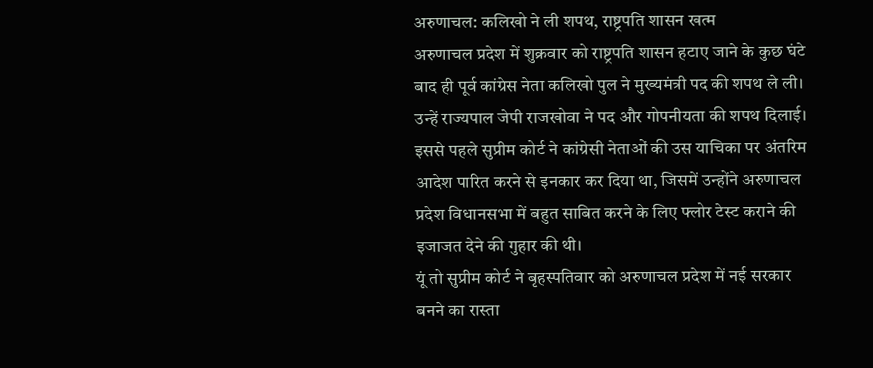अरुणाचल: कलिखो ने ली शपथ, राष्ट्रपति शासन खत्म
अरुणाचल प्रदेश में शुक्रवार को राष्ट्रपति शासन हटाए जाने के कुछ घंटे बाद ही पूर्व कांग्रेस नेता कलिखो पुल ने मुख्यमंत्री पद की शपथ ले ली। उन्हें राज्यपाल जेपी राजखोवा ने पद और गोपनीयता की शपथ दिलाई। इससे पहले सुप्रीम कोर्ट ने कांग्रेसी नेताओं की उस याचिका पर अंतरिम आदेश पारित करने से इनकार कर दिया था, जिसमें उन्होंने अरुणाचल प्रदेश विधानसभा में बहुत साबित करने के लिए फ्लोर टेस्ट कराने की इजाजत देने की गुहार की थी।
यूं तो सुप्रीम कोर्ट ने बृहस्पतिवार को अरुणाचल प्रदेश में नई सरकार बनने का रास्ता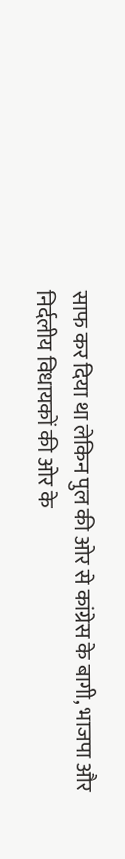साफ कर दिया था लेकिन पुल की ओर से कांग्रेस के बागी, भाजपा और निर्दलीय विधायकों की ओर के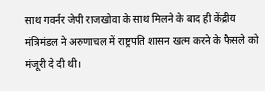साथ गवर्नर जेपी राजखोवा के साथ मिलने के बाद ही केंद्रीय मंत्रिमंडल ने अरुणाचल में राष्ट्रपति शासन खत्म करने के फैसले को मंजूरी दे दी थी।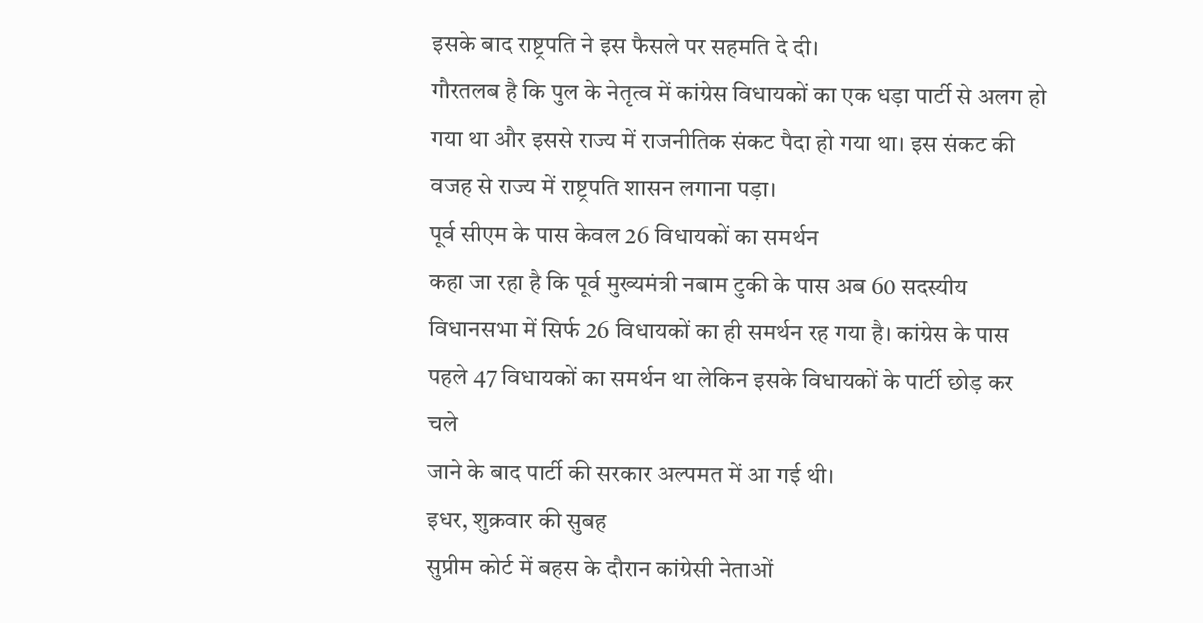इसके बाद राष्ट्रपति ने इस फैसले पर सहमति दे दी।
गौरतलब है कि पुल के नेतृत्व में कांग्रेस विधायकों का एक धड़ा पार्टी से अलग हो गया था और इससे राज्य में राजनीतिक संकट पैदा हो गया था। इस संकट की वजह से राज्य में राष्ट्रपति शासन लगाना पड़ा।
पूर्व सीएम के पास केवल 26 विधायकों का समर्थन
कहा जा रहा है कि पूर्व मुख्यमंत्री नबाम टुकी के पास अब 60 सदस्यीय
विधानसभा में सिर्फ 26 विधायकों का ही समर्थन रह गया है। कांग्रेस के पास
पहले 47 विधायकों का समर्थन था लेकिन इसके विधायकों के पार्टी छोड़ कर चले
जाने के बाद पार्टी की सरकार अल्पमत में आ गई थी।
इधर, शुक्रवार की सुबह
सुप्रीम कोर्ट में बहस के दौरान कांग्रेसी नेताओं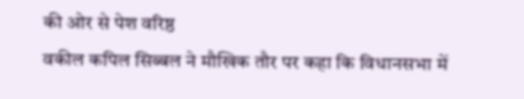की ओर से पेश वरिष्ठ
वकील कपिल सिब्बल ने मौखिक तौर पर कहा कि विधानसभा में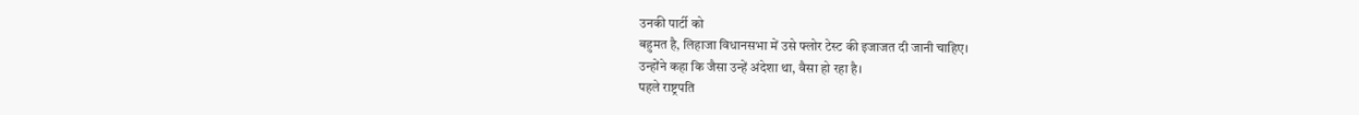उनकी पार्टी को
बहुमत है, लिहाजा विधानसभा में उसे फ्लोर टेस्ट की इजाजत दी जानी चाहिए।
उन्होंने कहा कि जैसा उन्हें अंदेशा था, वैसा हो रहा है।
पहले राष्ट्रपति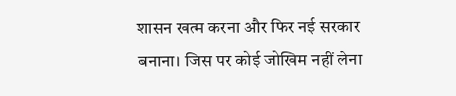शासन खत्म करना और फिर नई सरकार बनाना। जिस पर कोई जोखिम नहीं लेना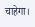चाहेगा।